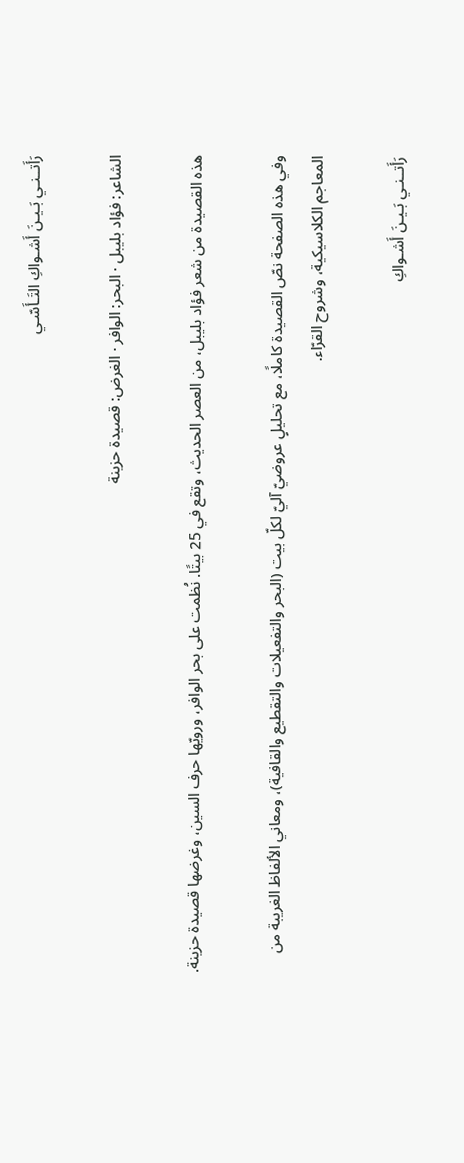رَأَتــنـي بَـيـنَ أَشـواكِ التَـأَسّـي

الشاعر: فؤاد بليبل · البحر: الوافر · الغرض: قصيدة حزينة

هذه القصيدة من شعر فؤاد بليبل، من العصر الحديث، وتقع في 25 بيتًا. نُظمت على بحر الوافر، ورويّها حرف السين، وغرضها قصيدة حزينة.

وفي هذه الصفحة نصّ القصيدة كاملًا، مع تحليلٍ عروضيّ آليّ لكلّ بيت (البحر والتفعيلات والتقطيع والقافية)، ومعاني الألفاظ الغريبة من المعاجم الكلاسيكية، وشروح القرّاء.

رَأَتــنـي بَـيـنَ أَشـواكِ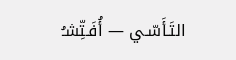التَـأَسّـي — أُفَـتِّشـُ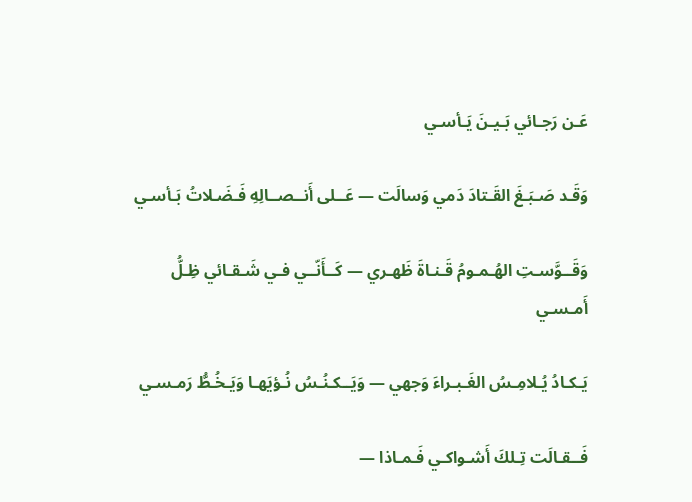عَـن رَجـائي بَـيـنَ يَـأسـي

وَقَـد صَـبَـغَ القَـتادَ دَمي وَسالَت — عَــلى أَنــصــالِهِ فَـضَـلاتُ بَـأسـي

وَقَــوَّسـتِ الهُـمـومُ قَـنـاةَ ظَهـري — كَــأَنّــي فـي شَـقـائي ظِـلُّ أَمـسـي

يَـكـادُ يُـلامِـسُ الغَـبـراءَ وَجهي — وَيَــكـنُـسُ نُـؤيَهـا وَيَـخُـطُّ رَمـسـي

فَــقـالَت تِـلكَ أَشـواكـي فَـمـاذا —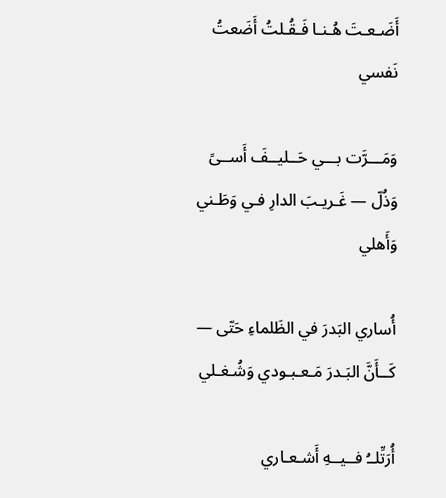أَضَـعـتَ هُـنـا فَـقُـلتُ أَضَعتُ نَفسي

وَمَـــرَّت بـــي حَــليــفَ أَســىً وَذُلّ — غَـريـبَ الدارِ فـي وَطَـني وَأَهلي

أُساري البَدرَ في الظَلماءِ حَتّى — كَــأَنَّ البَـدرَ مَـعـبـودي وَشُـغـلي

أُرَتِّلــُ فــيــهِ أَشـعـاري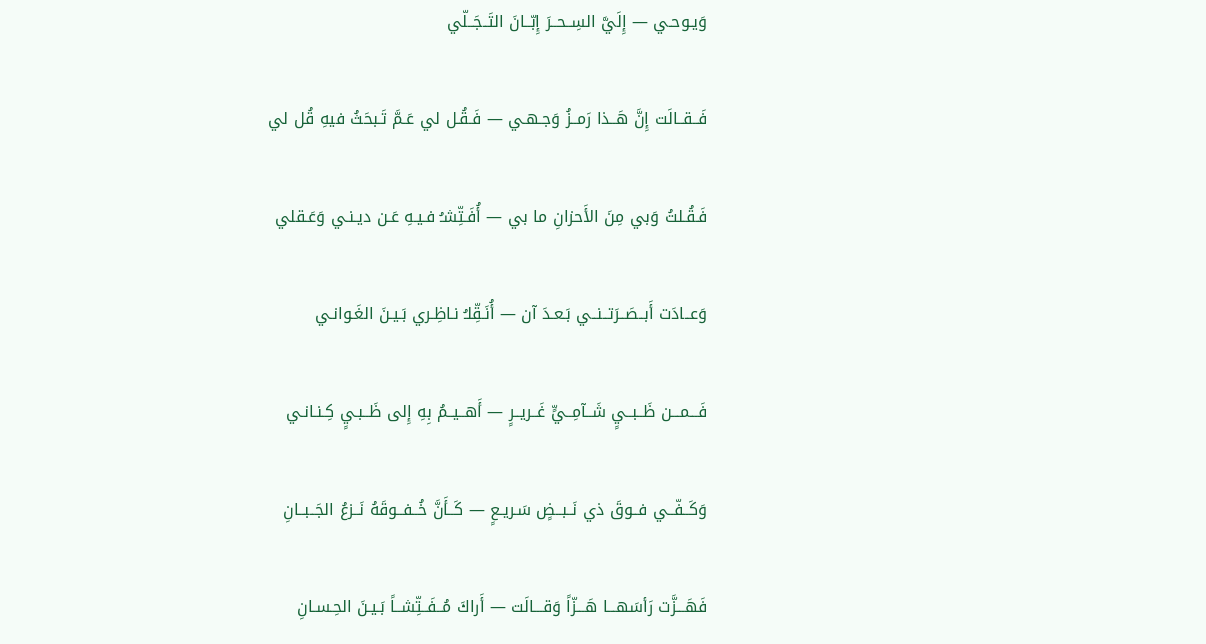وَيـوحـي — إِلَيَّ السِــحــرَ إِبّــانَ التَــجَــلّي

فَــقــالَت إِنَّ هَــذا رَمــزُ وَجـهـي — فَـقُـل لي عَـمَّ تَـبحَثُ فيهِ قُل لي

فَـقُـلتُ وَبي مِنَ الأَحزانِ ما بي — أُفَـتِّشـُ فـيـهِ عَـن ديـنـي وَعَـقلي

وَعــادَت أَبــصَــرَتــنــي بَـعـدَ آن — أُنَـقِّلـُ نـاظِـري بَـيـنَ الغَـوانـي

فَـــمـــن ظَــبــيٍ شَــآمِــيٍّ غَــريــرٍ — أَهــيــمُ بِهِ إِلى ظَــبـيٍ كِـنـانـي

وَكَــفّــي فــوقَ ذي نَــبــضٍ سَـريـعٍ — كَــأَنَّ خُــفــوقَهُ نَــزعُ الجَــبــانِ

فَهَـــزَّت رَأسَهـــا هَـــزّاً وَقـــالَت — أَراكَ مُــفَــتِّشــاً بَـيـنَ الحِـسـانِ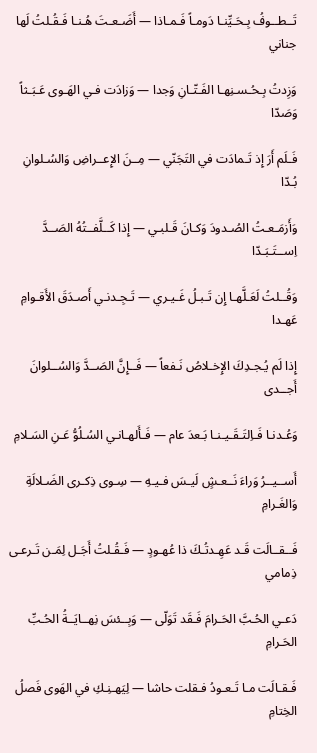تَــطــوفُ بِـحَـيِّنـا دَومـاً فَـمـاذا — أَضَـعـتَ هُـنـا فَـقُـلتُ لَها جناني

وَزِدتُ بِـحُـسـنِهـا الفَـتّـانِ وَجدا — وَزادَت فـي الهَـوى عَـبَـثاً وَصَدّا

فَـلَم أَرَ إِذ تَـمادَت في التَجَنّي — مِــنَ الإِعــراضِ وَالسُـلوانِ بُـدّا

وَأَزمَـعـتُ الصُـدودَ وَكـانَ قَـلبـي — إِذا كَــلَّفــتُهُ الصَــدَّ اِســتَـبَـدّا

وَقُــلتُ لَعَـلَّهـا إِن تَـبـلُ غَـيـري — تَـجِـدنـي أَصـدَقَ الأَقـوامِ عَهـدا

إِذا لَم يُـجـدِكَ الإِخـلاصُ نَـفعاً — فَــإِنَّ الصَــدَّ وَالسُــلوانَ أَجــدى

وَعُـدنـا فَـاِلتَـقَـيـنـا بَـعدَ عام — فَـأَلهـانـي السُـلُوُّ عَـنِ السَـلامِ

أَســيــرُ وَراءَ نَــعـشٍ لَيـسَ فـيـهِ — سِـوى ذِكـرى الضَـلالَةِ وَالغَـرامِ

فَــقــالَت قَـد عَهِـدتُـكَ ذا عُهـودٍ — فَـقُـلتُ أَجَـل لِمَـن تَـرعـى ذِمامي

دَعـي الحُـبَّ الحَـرامَ فَـقَد تَوَلّى — وَبِــئسَ نِهــايَــةُ الحُـبِّ الحَـرامِ

فَـقـالَت مـا تَـعـودُ فـقلت حاشا — لِيَهـنِـكِ في الهَوى فَصلُ الخِتامِ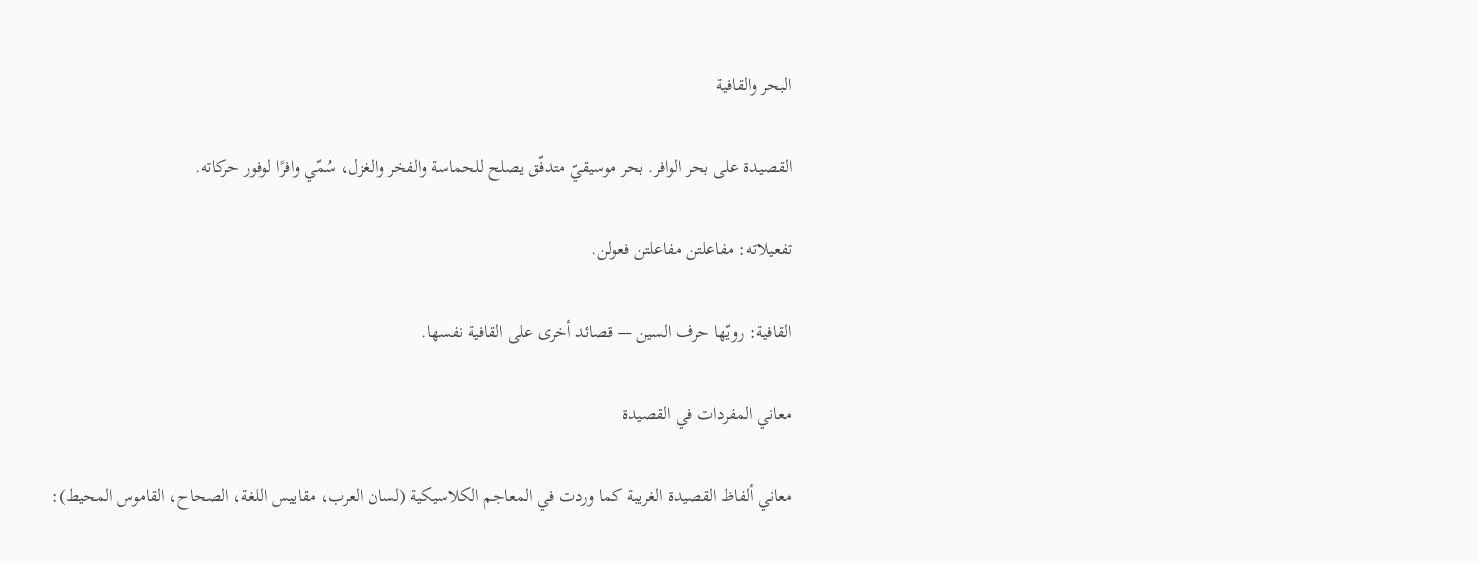البحر والقافية

القصيدة على بحر الوافر. بحر موسيقيّ متدفّق يصلح للحماسة والفخر والغزل، سُمّي وافرًا لوفور حركاته.

تفعيلاته: مفاعلتن مفاعلتن فعولن.

القافية: رويّها حرف السين — قصائد أخرى على القافية نفسها.

معاني المفردات في القصيدة

معاني ألفاظ القصيدة الغريبة كما وردت في المعاجم الكلاسيكية (لسان العرب، مقاييس اللغة، الصحاح، القاموس المحيط):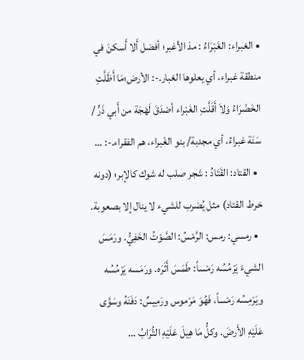• الغبراء: الغَبْرَاءُ : مذ الأغبر؛ أفضل أَلا أَسكنَ في منطقة غبراء، أي يعلوها الغبار.-: الأرض؛مَا أَظَلَّتِ الخَضْرَاءُ وَلاَ أَقَلَّتِ الغَبْراء أصْدَقَ لَهْجَة من أَبي ذَرٍّ / سَنَة غبراءُ، أي مجدبة/ بنو الغْبراء، هم الفقراء.-: …
  • القتاد: القَتَادُ : شجر صلب له شوك كالإبر؛ (دونه خرط القتاد) مثل يُضرب للشيء لا ينال إلا بصعوبة.
  • رمسي: رمس: الرَّمْسُ: الصَّوْتُ الخَفِيُّ. ورَمَسَ الشيءَ يَرْمُسُه رَمْساً: طَمَسَ أَثَرَه. ورَمَسه يَرْمُسُه ويَرْمِسُه رَمْساً، فَهُوَ مَرْموس ورَمِيسٌ: دَفَنَهُ وسَوَّى عَلَيْهِ الأَرضَ. وكلُّ مَا هِيلَ عَلَيْهِ التُّرَابُ …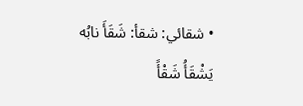• شقائي: شقأ: شَقَأَ نابُه يَشْقَأُ شَقْأً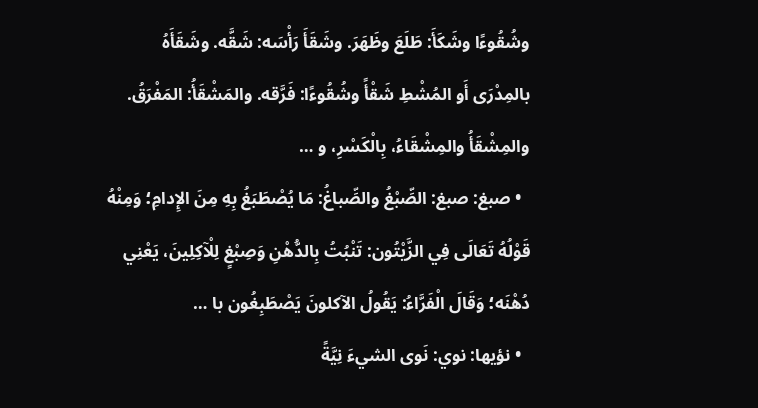وشُقُوءًا وشَكَأَ: طَلَعَ وظَهَرَ. وشَقَأَ رَأْسَه: شَقَّه. وشَقَأَهُ بالمِدْرَى أَو المُشْطِ شَقْأً وشُقُوءًا: فَرَّقه. والمَشْقَأُ: المَفْرَقُ. والمِشْقَأُ والمِشْقَاءُ، بِالْكَسْرِ، و …
  • صبغ: صبغ: الصِّبْغُ والصِّباغُ: مَا يُصْطَبَغُ بِهِ مِنَ الإِدامِ؛ وَمِنْهُ قَوْلُهُ تَعَالَى فِي الزَّيْتُون: تَنْبُتُ بِالدُّهْنِ وَصِبْغٍ لِلْآكِلِينَ، يَعْنِي دُهْنَه؛ وَقَالَ الْفَرَّاءُ: يَقُولُ الآكلونَ يَصْطَبِغُون با …
  • نؤيها: نوي: نَوى الشيءَ نِيَّةً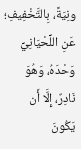ونِيَةً، بِالتَّخْفِيفِ؛ عَنِ اللِّحْيَانِيِّ وَحْدَهُ، وَهُوَ نَادِرٌ، إِلَّا أَن يَكُونَ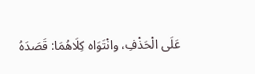عَلَى الْحَذْفِ، وانْتَوَاه كِلَاهُمَا: قَصَدَهُ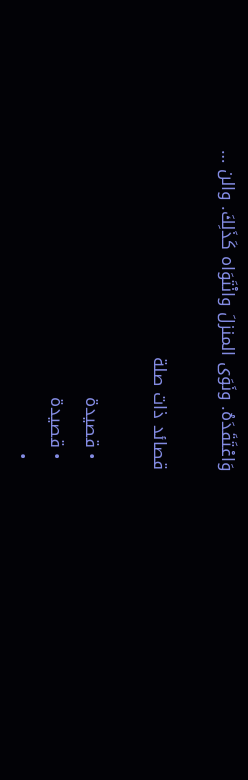وَاعْتَقَدَهُ. ونَوَى المنزلَ وانْتَوَاه كَذَلِكَ. والن …

قصائد ذات صلة

  • قصيدة
  • قصيدة
  •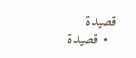قصيدة
  • قصيدة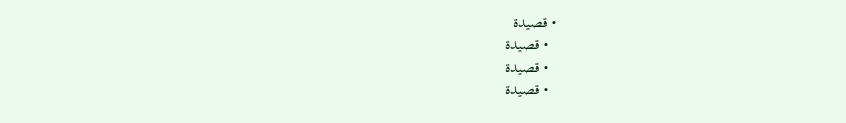• قصيدة
  • قصيدة
  • قصيدة
  • قصيدة